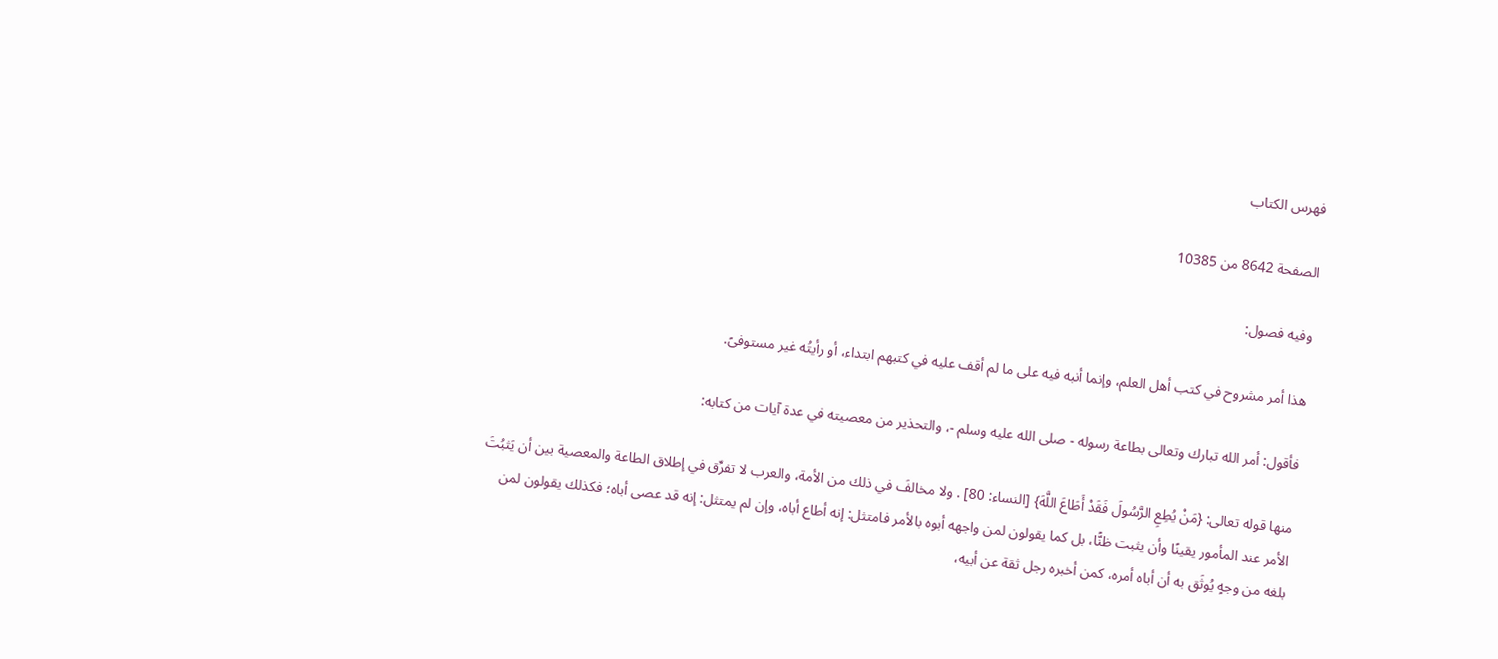فهرس الكتاب

الصفحة 8642 من 10385

وفيه فصول:

هذا أمر مشروح في كتب أهل العلم، وإنما أنبه فيه على ما لم أقف عليه في كتبهم ابتداء، أو رأيتُه غير مستوفىً.

فأقول: أمر الله تبارك وتعالى بطاعة رسوله - صلى الله عليه وسلم -، والتحذير من معصيته في عدة آيات من كتابه:

منها قوله تعالى: {مَنْ يُطِعِ الرَّسُولَ فَقَدْ أَطَاعَ اللَّهَ} [النساء: 80] . ولا مخالفَ في ذلك من الأمة، والعرب لا تفرِّق في إطلاق الطاعة والمعصية بين أن يَثبُتَ الأمر عند المأمور يقينًا وأن يثبت ظنًّا، بل كما يقولون لمن واجهه أبوه بالأمر فامتثل: إنه أطاع أباه، وإن لم يمتثل: إنه قد عصى أباه؛ فكذلك يقولون لمن بلغه من وجهٍ يُوثَق به أن أباه أمره، كمن أخبره رجل ثقة عن أبيه،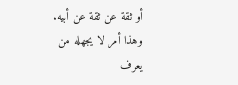أو ثقة عن ثقة عن أبيه. وهذا أمر لا يجهله من يعرف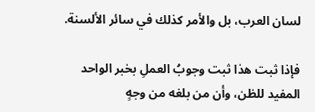لسان العرب، بل والأمر كذلك في سائر الألسنة.

فإذا ثبت هذا ثبت وجوبُ العملِ بخبر الواحد المفيد للظن، وأن من بلغه من وجهٍ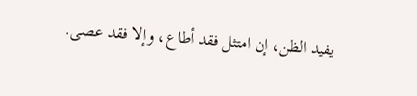يفيد الظن، إن امتثل فقد أطاع، وإلا فقد عصى.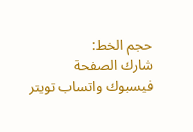حجم الخط:
شارك الصفحة
فيسبوك واتساب تويتر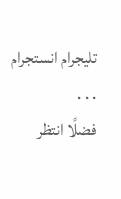تليجرام انستجرام
. . .
فضلًا انتظر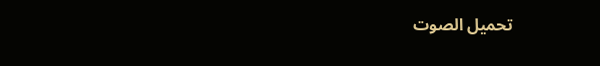تحميل الصوت